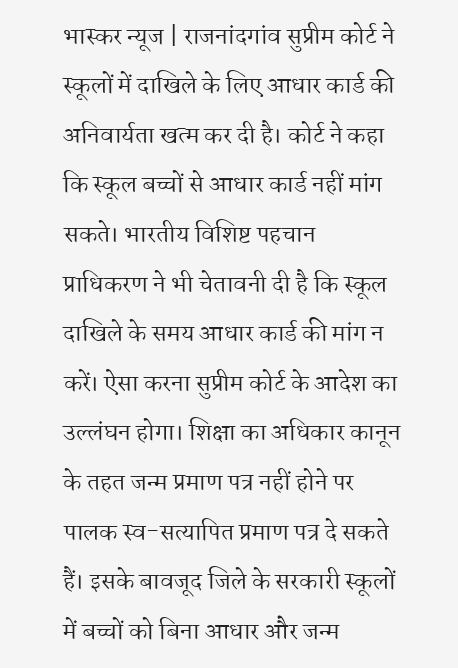भास्कर न्यूज | राजनांदगांव सुप्रीम कोर्ट ने स्कूलों में दाखिले के लिए आधार कार्ड की अनिवार्यता खत्म कर दी है। कोर्ट ने कहा कि स्कूल बच्चों से आधार कार्ड नहीं मांग सकते। भारतीय विशिष्ट पहचान प्राधिकरण ने भी चेतावनी दी है कि स्कूल दाखिले के समय आधार कार्ड की मांग न करें। ऐसा करना सुप्रीम कोर्ट के आदेश का उल्लंघन होगा। शिक्षा का अधिकार कानून के तहत जन्म प्रमाण पत्र नहीं होने पर पालक स्व-सत्यापित प्रमाण पत्र दे सकते हैं। इसके बावजूद जिले के सरकारी स्कूलों में बच्चों को बिना आधार और जन्म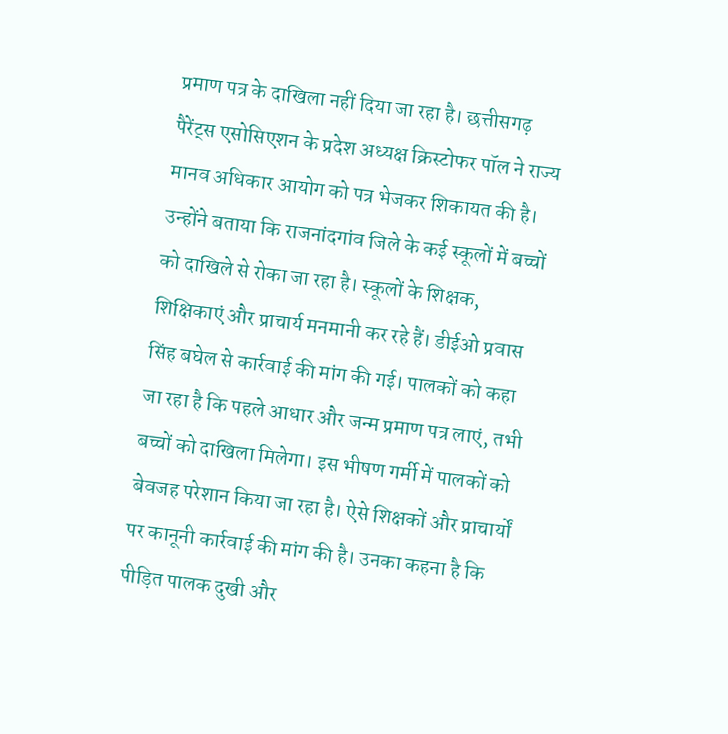प्रमाण पत्र के दाखिला नहीं दिया जा रहा है। छत्तीसगढ़ पैरेंट्स एसोसिएशन के प्रदेश अध्यक्ष क्रिस्टोफर पॉल ने राज्य मानव अधिकार आयोग को पत्र भेजकर शिकायत की है। उन्होंने बताया कि राजनांदगांव जिले के कई स्कूलों में बच्चों को दाखिले से रोका जा रहा है। स्कूलों के शिक्षक, शिक्षिकाएं और प्राचार्य मनमानी कर रहे हैं। डीईओ प्रवास सिंह बघेल से कार्रवाई की मांग की गई। पालकों को कहा जा रहा है कि पहले आधार और जन्म प्रमाण पत्र लाएं, तभी बच्चों को दाखिला मिलेगा। इस भीषण गर्मी में पालकों को बेवजह परेशान किया जा रहा है। ऐसे शिक्षकों और प्राचार्यों पर कानूनी कार्रवाई की मांग की है। उनका कहना है कि पीड़ित पालक दुखी और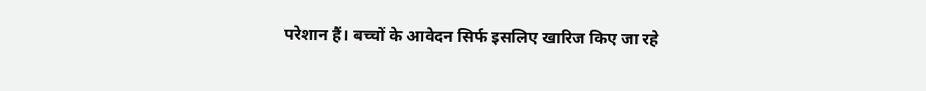परेशान हैं। बच्चों के आवेदन सिर्फ इसलिए खारिज किए जा रहे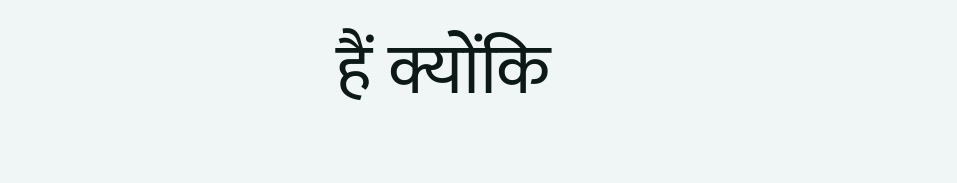हैं क्योंकि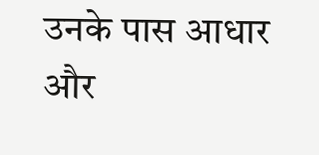उनके पास आधार और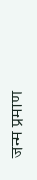जन्म प्रमाण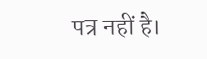पत्र नहीं है।